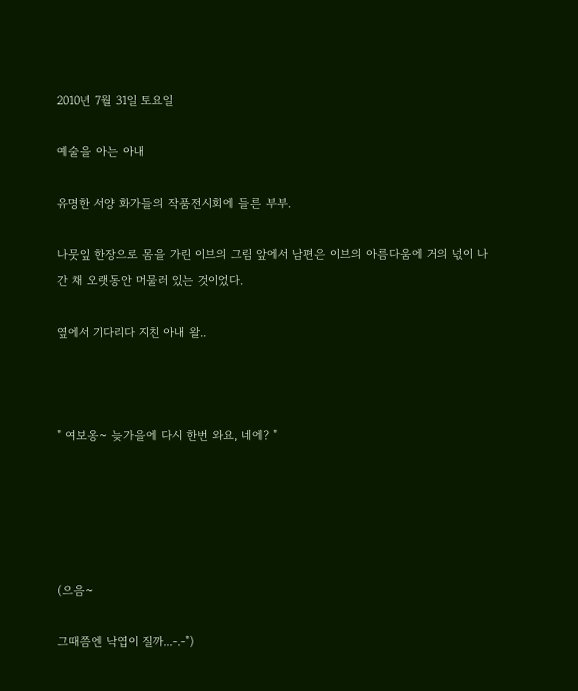2010년 7월 31일 토요일

예술을 아는 아내

유명한 서양 화가들의 작품전시회에 들른 부부.

나뭇잎 한장으로 몸을 가린 이브의 그림 앞에서 남편은 이브의 아름다움에 거의 넋이 나간 채 오랫동안 머물러 있는 것이었다.

옆에서 기다리다 지친 아내 왈..



" 여보옹~ 늦가을에 다시 한번 와요, 네에? "





(으음~

그때쯤엔 낙엽이 질까...-.-")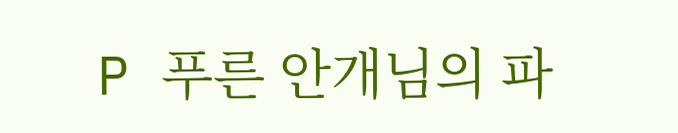P 푸른 안개님의 파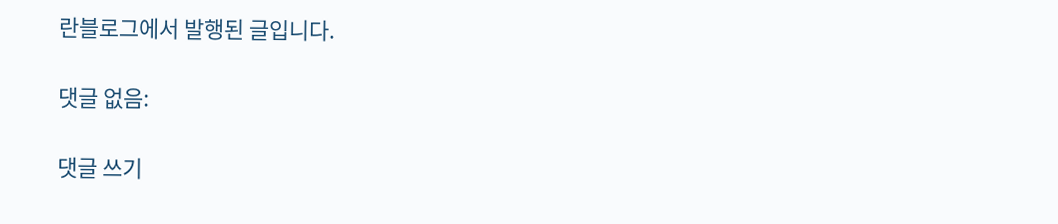란블로그에서 발행된 글입니다.

댓글 없음:

댓글 쓰기